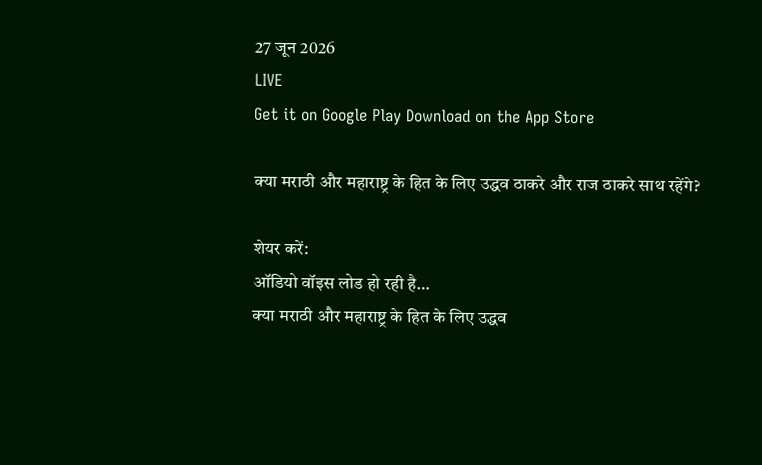27 जून 2026
LIVE
Get it on Google Play Download on the App Store

क्या मराठी और महाराष्ट्र के हित के लिए उद्धव ठाकरे और राज ठाकरे साथ रहेंगे?

शेयर करें:
ऑडियो वॉइस लोड हो रही है…
क्या मराठी और महाराष्ट्र के हित के लिए उद्धव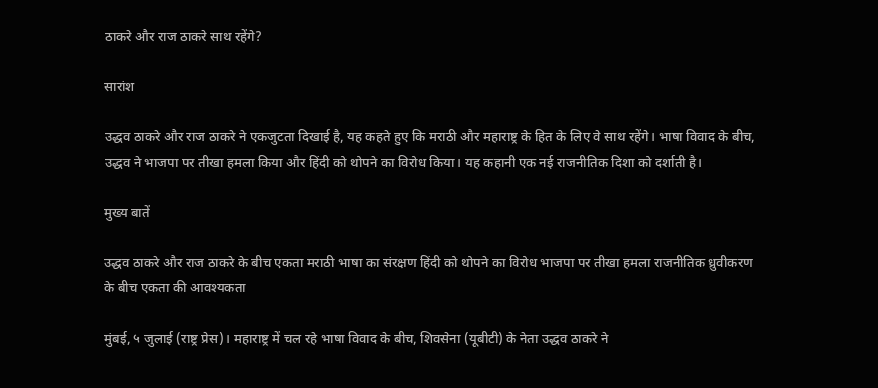ठाकरे और राज ठाकरे साथ रहेंगे?

सारांश

उद्धव ठाकरे और राज ठाकरे ने एकजुटता दिखाई है, यह कहते हुए कि मराठी और महाराष्ट्र के हित के लिए वे साथ रहेंगे। भाषा विवाद के बीच, उद्धव ने भाजपा पर तीखा हमला किया और हिंदी को थोपने का विरोध किया। यह कहानी एक नई राजनीतिक दिशा को दर्शाती है।

मुख्य बातें

उद्धव ठाकरे और राज ठाकरे के बीच एकता मराठी भाषा का संरक्षण हिंदी को थोपने का विरोध भाजपा पर तीखा हमला राजनीतिक ध्रुवीकरण के बीच एकता की आवश्यकता

मुंबई, ५ जुलाई (राष्ट्र प्रेस)। महाराष्ट्र में चल रहे भाषा विवाद के बीच, शिवसेना (यूबीटी) के नेता उद्धव ठाकरे ने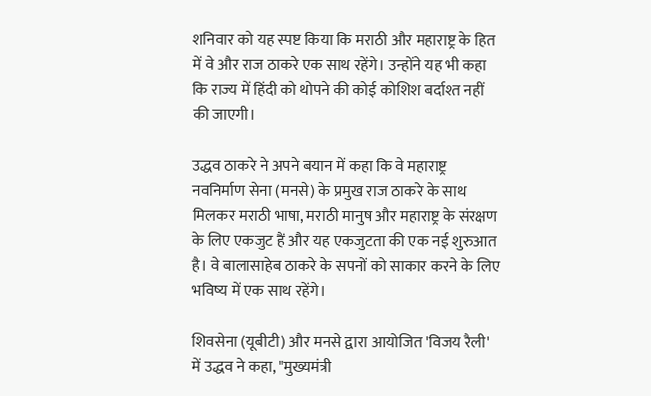शनिवार को यह स्पष्ट किया कि मराठी और महाराष्ट्र के हित में वे और राज ठाकरे एक साथ रहेंगे। उन्होंने यह भी कहा कि राज्य में हिंदी को थोपने की कोई कोशिश बर्दाश्त नहीं की जाएगी।

उद्धव ठाकरे ने अपने बयान में कहा कि वे महाराष्ट्र नवनिर्माण सेना (मनसे) के प्रमुख राज ठाकरे के साथ मिलकर मराठी भाषा, मराठी मानुष और महाराष्ट्र के संरक्षण के लिए एकजुट हैं और यह एकजुटता की एक नई शुरुआत है। वे बालासाहेब ठाकरे के सपनों को साकार करने के लिए भविष्य में एक साथ रहेंगे।

शिवसेना (यूबीटी) और मनसे द्वारा आयोजित 'विजय रैली' में उद्धव ने कहा, "मुख्यमंत्री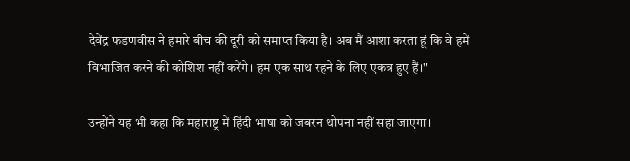देवेंद्र फडणवीस ने हमारे बीच की दूरी को समाप्त किया है। अब मैं आशा करता हूं कि वे हमें विभाजित करने की कोशिश नहीं करेंगे। हम एक साथ रहने के लिए एकत्र हुए हैं।"

उन्होंने यह भी कहा कि महाराष्ट्र में हिंदी भाषा को जबरन थोपना नहीं सहा जाएगा।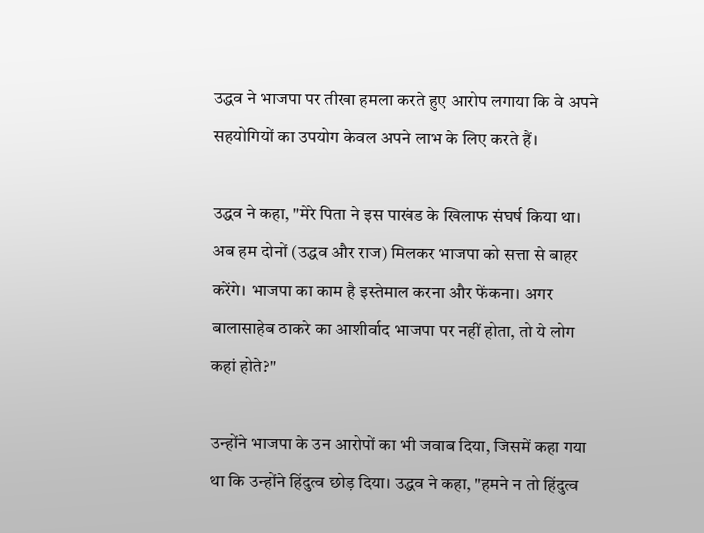उद्धव ने भाजपा पर तीखा हमला करते हुए आरोप लगाया कि वे अपने सहयोगियों का उपयोग केवल अपने लाभ के लिए करते हैं।

उद्धव ने कहा, "मेरे पिता ने इस पाखंड के खिलाफ संघर्ष किया था। अब हम दोनों (उद्धव और राज) मिलकर भाजपा को सत्ता से बाहर करेंगे। भाजपा का काम है इस्तेमाल करना और फेंकना। अगर बालासाहेब ठाकरे का आशीर्वाद भाजपा पर नहीं होता, तो ये लोग कहां होते?"

उन्होंने भाजपा के उन आरोपों का भी जवाब दिया, जिसमें कहा गया था कि उन्होंने हिंदुत्व छोड़ दिया। उद्धव ने कहा, "हमने न तो हिंदुत्व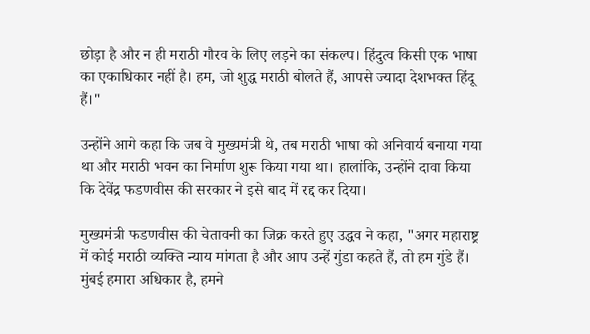छोड़ा है और न ही मराठी गौरव के लिए लड़ने का संकल्प। हिंदुत्व किसी एक भाषा का एकाधिकार नहीं है। हम, जो शुद्ध मराठी बोलते हैं, आपसे ज्यादा देशभक्त हिंदू हैं।"

उन्होंने आगे कहा कि जब वे मुख्यमंत्री थे, तब मराठी भाषा को अनिवार्य बनाया गया था और मराठी भवन का निर्माण शुरू किया गया था। हालांकि, उन्होंने दावा किया कि देवेंद्र फडणवीस की सरकार ने इसे बाद में रद्द कर दिया।

मुख्यमंत्री फडणवीस की चेतावनी का जिक्र करते हुए उद्धव ने कहा, "अगर महाराष्ट्र में कोई मराठी व्यक्ति न्याय मांगता है और आप उन्हें गुंडा कहते हैं, तो हम गुंडे हैं। मुंबई हमारा अधिकार है, हमने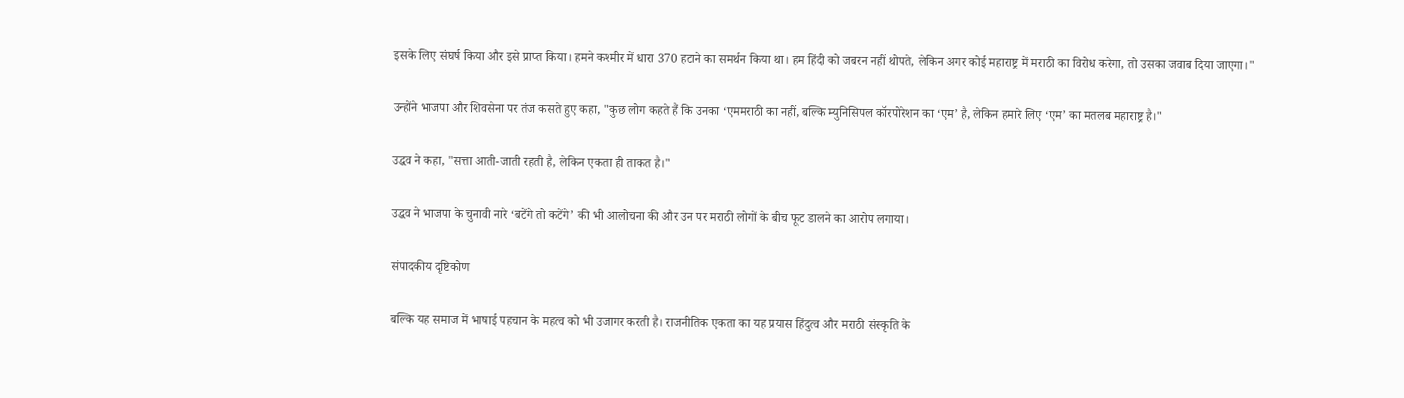इसके लिए संघर्ष किया और इसे प्राप्त किया। हमने कश्मीर में धारा 370 हटाने का समर्थन किया था। हम हिंदी को जबरन नहीं थोपते, लेकिन अगर कोई महाराष्ट्र में मराठी का विरोध करेगा, तो उसका जवाब दिया जाएगा।"

उन्होंने भाजपा और शिवसेना पर तंज कसते हुए कहा, "कुछ लोग कहते हैं कि उनका ‘एममराठी का नहीं, बल्कि म्युनिसिपल कॉरपोरेशन का ‘एम’ है, लेकिन हमारे लिए ‘एम’ का मतलब महाराष्ट्र है।"

उद्धव ने कहा, "सत्ता आती-जाती रहती है, लेकिन एकता ही ताकत है।"

उद्धव ने भाजपा के चुनावी नारे ‘बटेंगे तो कटेंगे’ की भी आलोचना की और उन पर मराठी लोगों के बीच फूट डालने का आरोप लगाया।

संपादकीय दृष्टिकोण

बल्कि यह समाज में भाषाई पहचान के महत्व को भी उजागर करती है। राजनीतिक एकता का यह प्रयास हिंदुत्व और मराठी संस्कृति के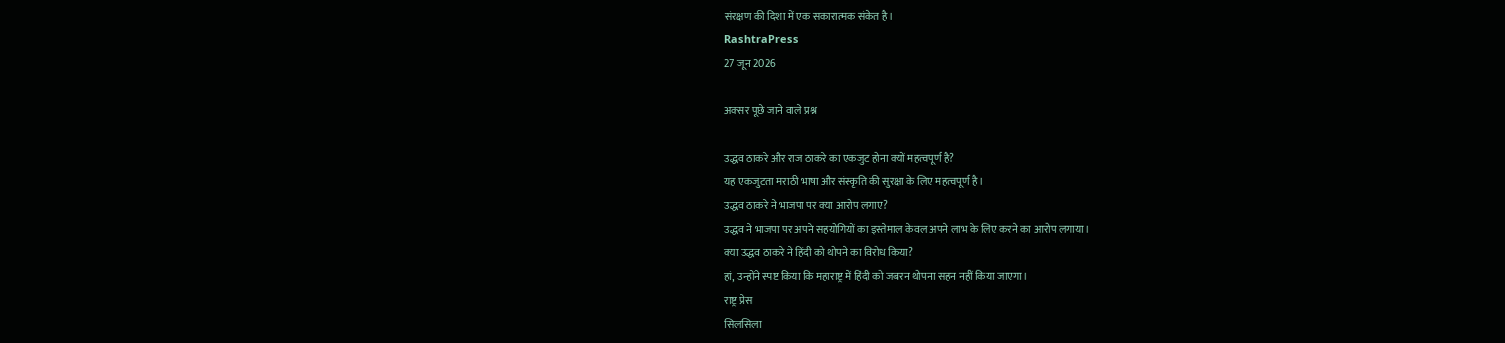संरक्षण की दिशा में एक सकारात्मक संकेत है।
RashtraPress
27 जून 2026

अक्सर पूछे जाने वाले प्रश्न

उद्धव ठाकरे और राज ठाकरे का एकजुट होना क्यों महत्वपूर्ण है?
यह एकजुटता मराठी भाषा और संस्कृति की सुरक्षा के लिए महत्वपूर्ण है।
उद्धव ठाकरे ने भाजपा पर क्या आरोप लगाए?
उद्धव ने भाजपा पर अपने सहयोगियों का इस्तेमाल केवल अपने लाभ के लिए करने का आरोप लगाया।
क्या उद्धव ठाकरे ने हिंदी को थोपने का विरोध किया?
हां, उन्होंने स्पष्ट किया कि महाराष्ट्र में हिंदी को जबरन थोपना सहन नहीं किया जाएगा।
राष्ट्र प्रेस
सिलसिला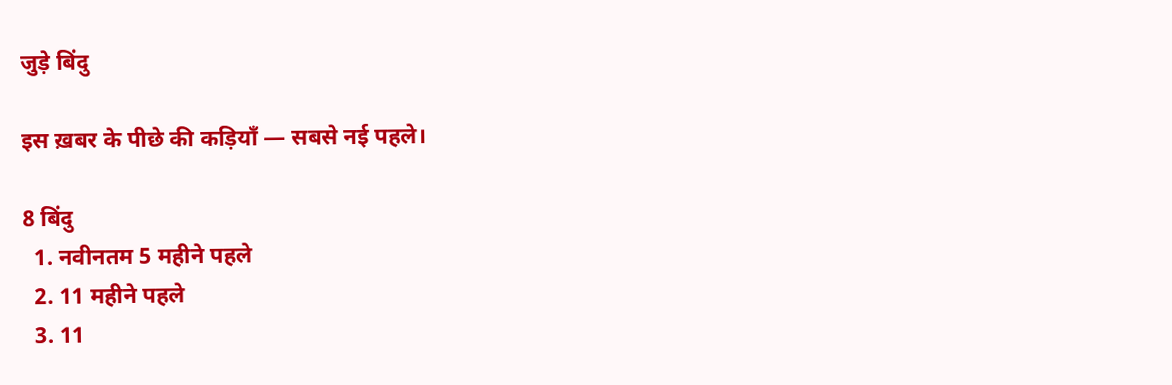जुड़े बिंदु

इस ख़बर के पीछे की कड़ियाँ — सबसे नई पहले।

8 बिंदु
  1. नवीनतम 5 महीने पहले
  2. 11 महीने पहले
  3. 11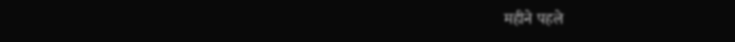महीने पहले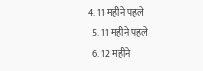4. 11 महीने पहले
  5. 11 महीने पहले
  6. 12 महीने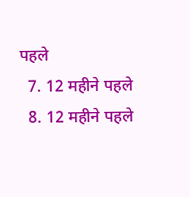पहले
  7. 12 महीने पहले
  8. 12 महीने पहले